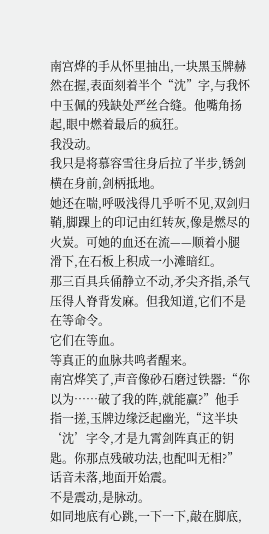南宫烨的手从怀里抽出,一块黑玉牌赫然在握,表面刻着半个“沈”字,与我怀中玉佩的残缺处严丝合缝。他嘴角扬起,眼中燃着最后的疯狂。
我没动。
我只是将慕容雪往身后拉了半步,锈剑横在身前,剑柄抵地。
她还在喘,呼吸浅得几乎听不见,双剑归鞘,脚踝上的印记由红转灰,像是燃尽的火炭。可她的血还在流——顺着小腿滑下,在石板上积成一小滩暗红。
那三百具兵俑静立不动,矛尖齐指,杀气压得人脊背发麻。但我知道,它们不是在等命令。
它们在等血。
等真正的血脉共鸣者醒来。
南宫烨笑了,声音像砂石磨过铁器:“你以为……破了我的阵,就能赢?”他手指一搓,玉牌边缘泛起幽光,“这半块‘沈’字令,才是九霄剑阵真正的钥匙。你那点残破功法,也配叫无相?”
话音未落,地面开始震。
不是震动,是脉动。
如同地底有心跳,一下一下,敲在脚底,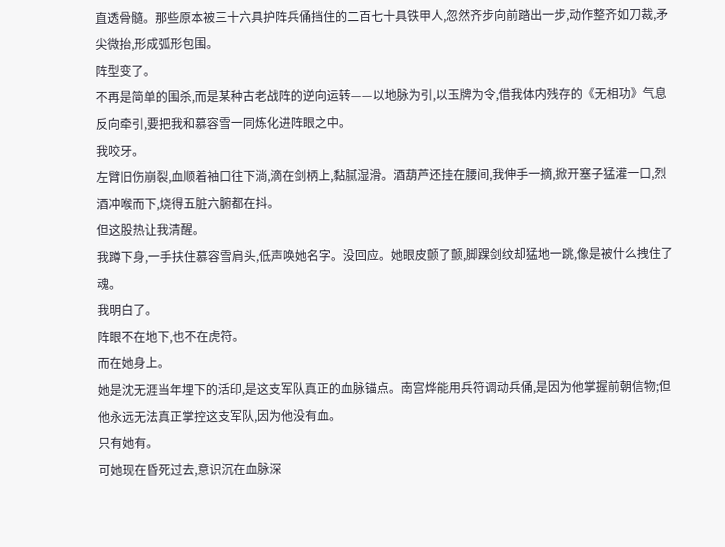直透骨髓。那些原本被三十六具护阵兵俑挡住的二百七十具铁甲人,忽然齐步向前踏出一步,动作整齐如刀裁,矛尖微抬,形成弧形包围。
阵型变了。
不再是简单的围杀,而是某种古老战阵的逆向运转——以地脉为引,以玉牌为令,借我体内残存的《无相功》气息反向牵引,要把我和慕容雪一同炼化进阵眼之中。
我咬牙。
左臂旧伤崩裂,血顺着袖口往下淌,滴在剑柄上,黏腻湿滑。酒葫芦还挂在腰间,我伸手一摘,掀开塞子猛灌一口,烈酒冲喉而下,烧得五脏六腑都在抖。
但这股热让我清醒。
我蹲下身,一手扶住慕容雪肩头,低声唤她名字。没回应。她眼皮颤了颤,脚踝剑纹却猛地一跳,像是被什么拽住了魂。
我明白了。
阵眼不在地下,也不在虎符。
而在她身上。
她是沈无涯当年埋下的活印,是这支军队真正的血脉锚点。南宫烨能用兵符调动兵俑,是因为他掌握前朝信物;但他永远无法真正掌控这支军队,因为他没有血。
只有她有。
可她现在昏死过去,意识沉在血脉深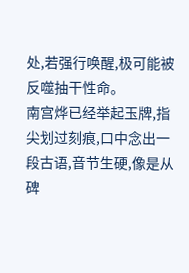处,若强行唤醒,极可能被反噬抽干性命。
南宫烨已经举起玉牌,指尖划过刻痕,口中念出一段古语,音节生硬,像是从碑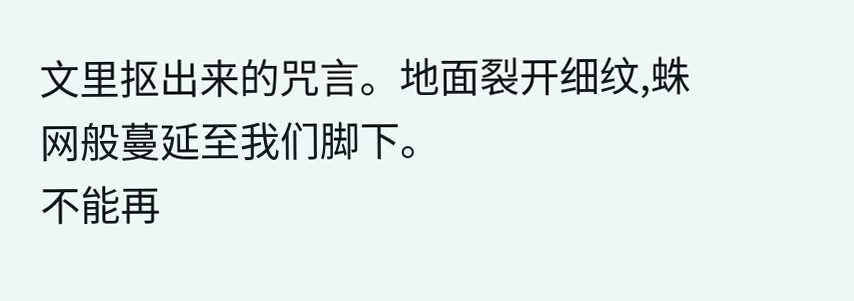文里抠出来的咒言。地面裂开细纹,蛛网般蔓延至我们脚下。
不能再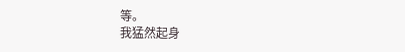等。
我猛然起身